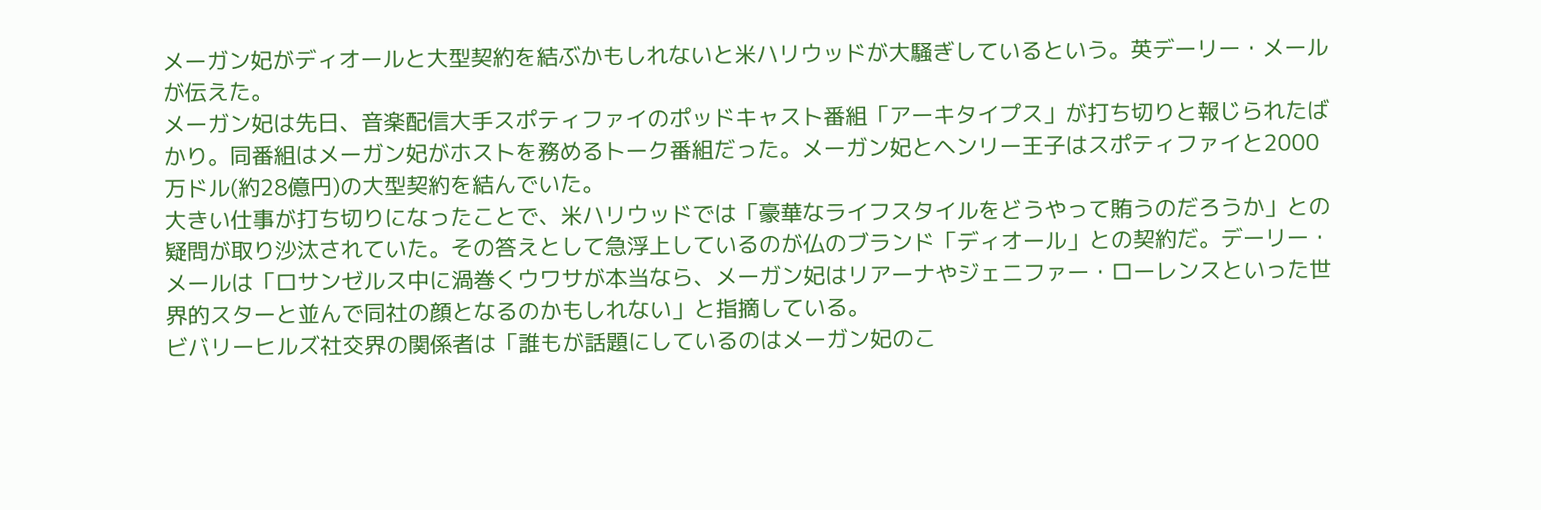メーガン妃がディオールと大型契約を結ぶかもしれないと米ハリウッドが大騒ぎしているという。英デーリー・メールが伝えた。
メーガン妃は先日、音楽配信大手スポティファイのポッドキャスト番組「アーキタイプス」が打ち切りと報じられたばかり。同番組はメーガン妃がホストを務めるトーク番組だった。メーガン妃とヘンリー王子はスポティファイと2000万ドル(約28億円)の大型契約を結んでいた。
大きい仕事が打ち切りになったことで、米ハリウッドでは「豪華なライフスタイルをどうやって賄うのだろうか」との疑問が取り沙汰されていた。その答えとして急浮上しているのが仏のブランド「ディオール」との契約だ。デーリー・メールは「ロサンゼルス中に渦巻くウワサが本当なら、メーガン妃はリアーナやジェニファー・ローレンスといった世界的スターと並んで同社の顔となるのかもしれない」と指摘している。
ビバリーヒルズ社交界の関係者は「誰もが話題にしているのはメーガン妃のこ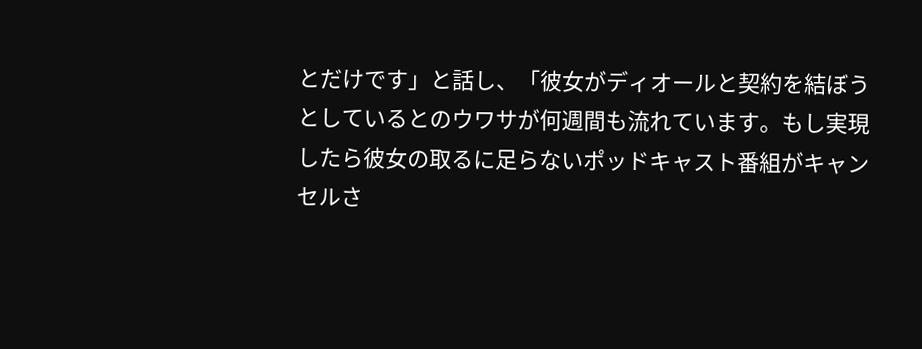とだけです」と話し、「彼女がディオールと契約を結ぼうとしているとのウワサが何週間も流れています。もし実現したら彼女の取るに足らないポッドキャスト番組がキャンセルさ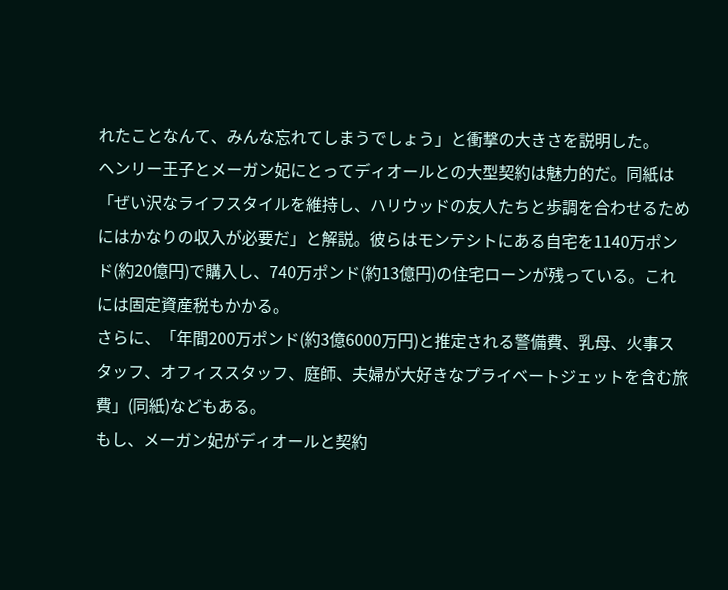れたことなんて、みんな忘れてしまうでしょう」と衝撃の大きさを説明した。
ヘンリー王子とメーガン妃にとってディオールとの大型契約は魅力的だ。同紙は「ぜい沢なライフスタイルを維持し、ハリウッドの友人たちと歩調を合わせるためにはかなりの収入が必要だ」と解説。彼らはモンテシトにある自宅を1140万ポンド(約20億円)で購入し、740万ポンド(約13億円)の住宅ローンが残っている。これには固定資産税もかかる。
さらに、「年間200万ポンド(約3億6000万円)と推定される警備費、乳母、火事スタッフ、オフィススタッフ、庭師、夫婦が大好きなプライベートジェットを含む旅費」(同紙)などもある。
もし、メーガン妃がディオールと契約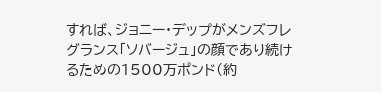すれば、ジョニー・デップがメンズフレグランス「ソバージュ」の顔であり続けるための1500万ポンド(約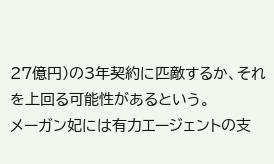27億円)の3年契約に匹敵するか、それを上回る可能性があるという。
メーガン妃には有力エージェントの支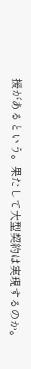援があるという。果たして大型契約は実現するのか。